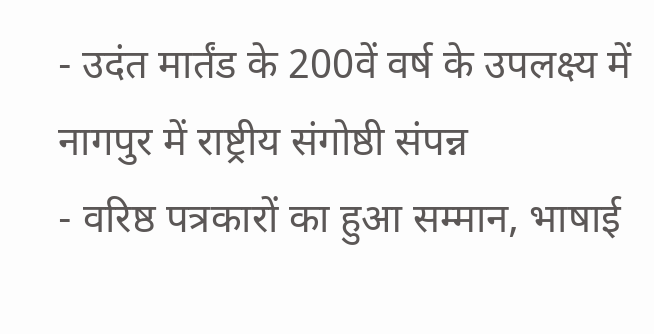- उदंत मार्तंड के 200वें वर्ष के उपलक्ष्य में नागपुर में राष्ट्रीय संगोष्ठी संपन्न
- वरिष्ठ पत्रकारों का हुआ सम्मान, भाषाई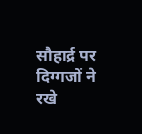सौहार्द्र पर दिग्गजों ने रखे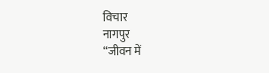विचार
नागपुर
“जीवन में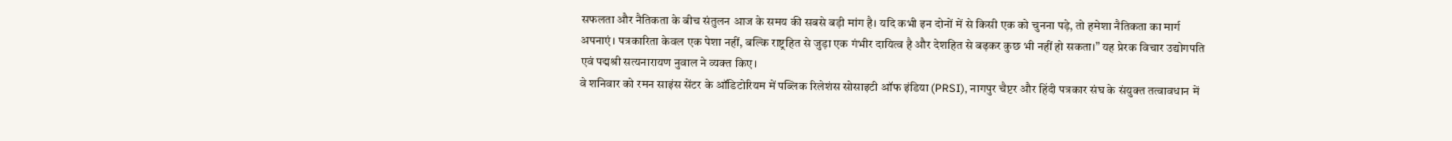सफलता और नैतिकता के बीच संतुलन आज के समय की सबसे बड़ी मांग है। यदि कभी इन दोनों में से किसी एक को चुनना पड़े, तो हमेशा नैतिकता का मार्ग अपनाएं। पत्रकारिता केवल एक पेशा नहीं, बल्कि राष्ट्रहित से जुड़ा एक गंभीर दायित्व है और देशहित से बढ़कर कुछ भी नहीं हो सकता।” यह प्रेरक विचार उद्योगपति एवं पद्मश्री सत्यनारायण नुवाल ने व्यक्त किए।
वे शनिवार को रमन साइंस सेंटर के ऑडिटोरियम में पब्लिक रिलेशंस सोसाइटी ऑफ इंडिया (PRSI), नागपुर चैप्टर और हिंदी पत्रकार संघ के संयुक्त तत्वावधान में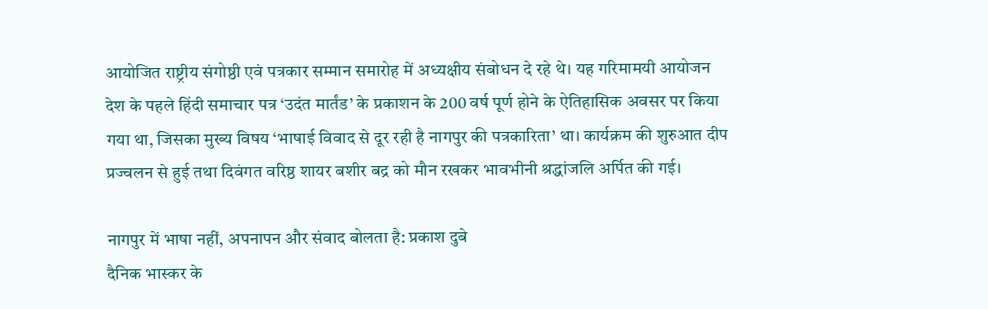आयोजित राष्ट्रीय संगोष्ठी एवं पत्रकार सम्मान समारोह में अध्यक्षीय संबोधन दे रहे थे। यह गरिमामयी आयोजन देश के पहले हिंदी समाचार पत्र ‘उदंत मार्तंड’ के प्रकाशन के 200 वर्ष पूर्ण होने के ऐतिहासिक अवसर पर किया गया था, जिसका मुख्य विषय ‘भाषाई विवाद से दूर रही है नागपुर की पत्रकारिता’ था। कार्यक्रम की शुरुआत दीप प्रज्वलन से हुई तथा दिवंगत वरिष्ठ शायर बशीर बद्र को मौन रखकर भावभीनी श्रद्धांजलि अर्पित की गई।

नागपुर में भाषा नहीं, अपनापन और संवाद बोलता है: प्रकाश दुबे
दैनिक भास्कर के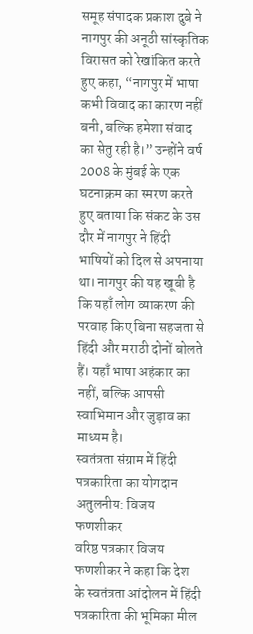समूह संपादक प्रकाश दुबे ने नागपुर की अनूठी सांस्कृतिक विरासत को रेखांकित करते हुए कहा, “नागपुर में भाषा कभी विवाद का कारण नहीं बनी, बल्कि हमेशा संवाद का सेतु रही है।” उन्होंने वर्ष 2008 के मुंबई के एक घटनाक्रम का स्मरण करते हुए बताया कि संकट के उस दौर में नागपुर ने हिंदी भाषियों को दिल से अपनाया था। नागपुर की यह खूबी है कि यहाँ लोग व्याकरण की परवाह किए बिना सहजता से हिंदी और मराठी दोनों बोलते हैं। यहाँ भाषा अहंकार का नहीं, बल्कि आपसी स्वाभिमान और जुड़ाव का माध्यम है।
स्वतंत्रता संग्राम में हिंदी पत्रकारिता का योगदान अतुलनीय: विजय फणशीकर
वरिष्ठ पत्रकार विजय फणशीकर ने कहा कि देश के स्वतंत्रता आंदोलन में हिंदी पत्रकारिता की भूमिका मील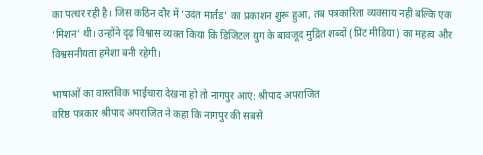का पत्थर रही है। जिस कठिन दौर में ‘उदंत मार्तंड’ का प्रकाशन शुरू हुआ, तब पत्रकारिता व्यवसाय नहीं बल्कि एक ‘मिशन’ थी। उन्होंने दृढ़ विश्वास व्यक्त किया कि डिजिटल युग के बावजूद मुद्रित शब्दों (प्रिंट मीडिया) का महत्व और विश्वसनीयता हमेशा बनी रहेगी।

भाषाओं का वास्तविक भाईचारा देखना हो तो नागपुर आएं: श्रीपाद अपराजित
वरिष्ठ पत्रकार श्रीपाद अपराजित ने कहा कि नागपुर की सबसे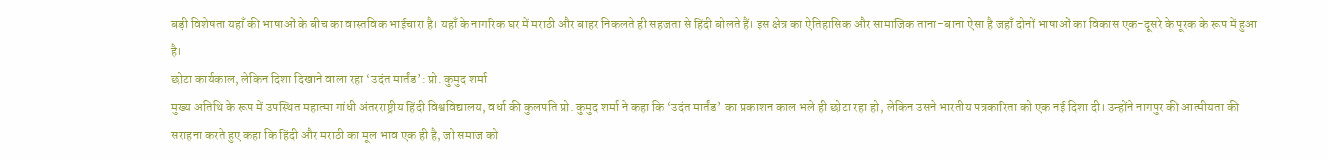बड़ी विशेषता यहाँ की भाषाओं के बीच का वास्तविक भाईचारा है। यहाँ के नागरिक घर में मराठी और बाहर निकलते ही सहजता से हिंदी बोलते हैं। इस क्षेत्र का ऐतिहासिक और सामाजिक ताना-बाना ऐसा है जहाँ दोनों भाषाओं का विकास एक-दूसरे के पूरक के रूप में हुआ है।
छोटा कार्यकाल, लेकिन दिशा दिखाने वाला रहा ‘उदंत मार्तंड’: प्रो. कुमुद शर्मा
मुख्य अतिथि के रूप में उपस्थित महात्मा गांधी अंतरराष्ट्रीय हिंदी विश्वविद्यालय, वर्धा की कुलपति प्रो. कुमुद शर्मा ने कहा कि ‘उदंत मार्तंड’ का प्रकाशन काल भले ही छोटा रहा हो, लेकिन उसने भारतीय पत्रकारिता को एक नई दिशा दी। उन्होंने नागपुर की आत्मीयता की सराहना करते हुए कहा कि हिंदी और मराठी का मूल भाव एक ही है, जो समाज को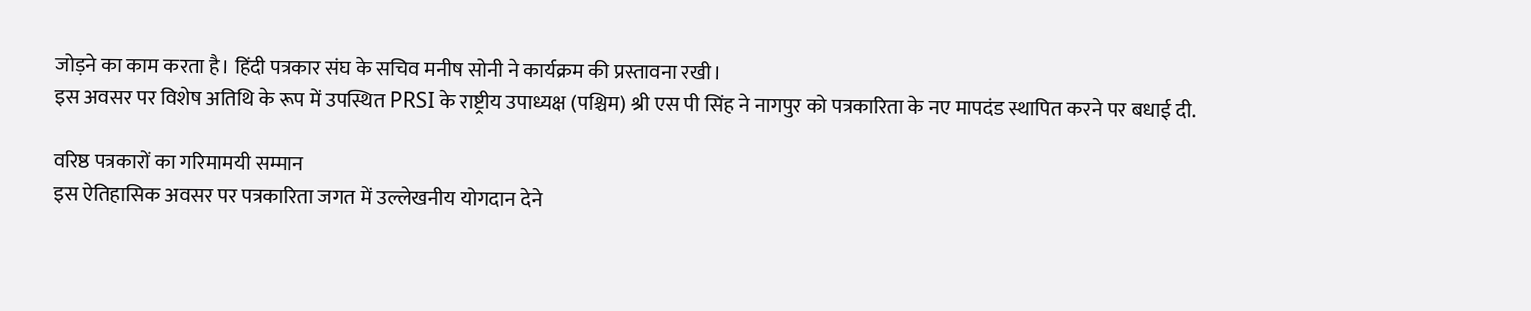जोड़ने का काम करता है। हिंदी पत्रकार संघ के सचिव मनीष सोनी ने कार्यक्रम की प्रस्तावना रखी।
इस अवसर पर विशेष अतिथि के रूप में उपस्थित PRSI के राष्ट्रीय उपाध्यक्ष (पश्चिम) श्री एस पी सिंह ने नागपुर को पत्रकारिता के नए मापदंड स्थापित करने पर बधाई दी.

वरिष्ठ पत्रकारों का गरिमामयी सम्मान
इस ऐतिहासिक अवसर पर पत्रकारिता जगत में उल्लेखनीय योगदान देने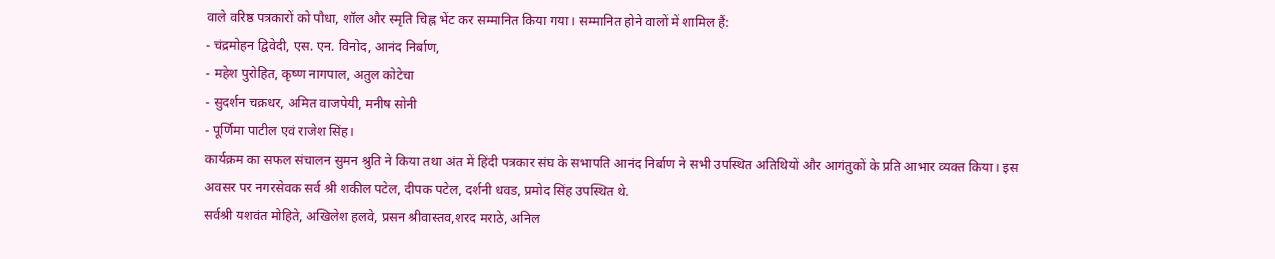वाले वरिष्ठ पत्रकारों को पौधा, शॉल और स्मृति चिह्न भेंट कर सम्मानित किया गया। सम्मानित होने वालों में शामिल हैं:
- चंद्रमोहन द्विवेदी, एस. एन. विनोद, आनंद निर्बाण,
- महेश पुरोहित, कृष्ण नागपाल, अतुल कोटेचा
- सुदर्शन चक्रधर, अमित वाजपेयी, मनीष सोनी
- पूर्णिमा पाटील एवं राजेश सिंह।
कार्यक्रम का सफल संचालन सुमन श्रुति ने किया तथा अंत में हिंदी पत्रकार संघ के सभापति आनंद निर्बाण ने सभी उपस्थित अतिथियों और आगंतुकों के प्रति आभार व्यक्त किया। इस अवसर पर नगरसेवक सर्व श्री शकील पटेल, दीपक पटेल, दर्शनी धवड, प्रमोद सिंह उपस्थित थे.
सर्वश्री यशवंत मोहिते, अखिलेश हलवे, प्रसन श्रीवास्तव,शरद मराठे, अनिल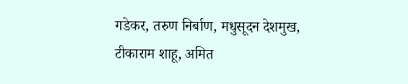गडेकर, तरुण निर्बाण, मधुसूदन देशमुख, टीकाराम शाहू, अमित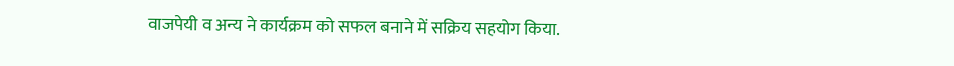वाजपेयी व अन्य ने कार्यक्रम को सफल बनाने में सक्रिय सहयोग किया.